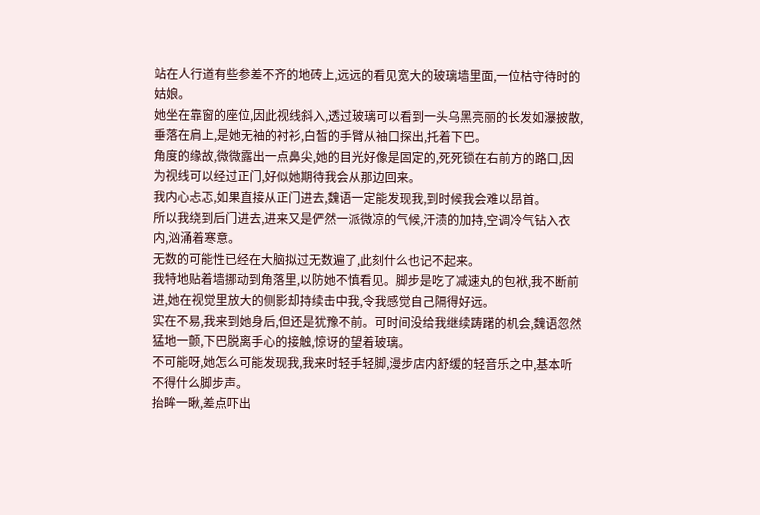站在人行道有些参差不齐的地砖上,远远的看见宽大的玻璃墙里面,一位枯守待时的姑娘。
她坐在靠窗的座位,因此视线斜入,透过玻璃可以看到一头乌黑亮丽的长发如瀑披散,垂落在肩上,是她无袖的衬衫,白皙的手臂从袖口探出,托着下巴。
角度的缘故,微微露出一点鼻尖,她的目光好像是固定的,死死锁在右前方的路口,因为视线可以经过正门,好似她期待我会从那边回来。
我内心忐忑,如果直接从正门进去,魏语一定能发现我,到时候我会难以昂首。
所以我绕到后门进去,进来又是俨然一派微凉的气候,汗渍的加持,空调冷气钻入衣内,汹涌着寒意。
无数的可能性已经在大脑拟过无数遍了,此刻什么也记不起来。
我特地贴着墙挪动到角落里,以防她不慎看见。脚步是吃了减速丸的包袱,我不断前进,她在视觉里放大的侧影却持续击中我,令我感觉自己隔得好远。
实在不易,我来到她身后,但还是犹豫不前。可时间没给我继续踌躇的机会,魏语忽然猛地一颤,下巴脱离手心的接触,惊讶的望着玻璃。
不可能呀,她怎么可能发现我,我来时轻手轻脚,漫步店内舒缓的轻音乐之中,基本听不得什么脚步声。
抬眸一瞅,差点吓出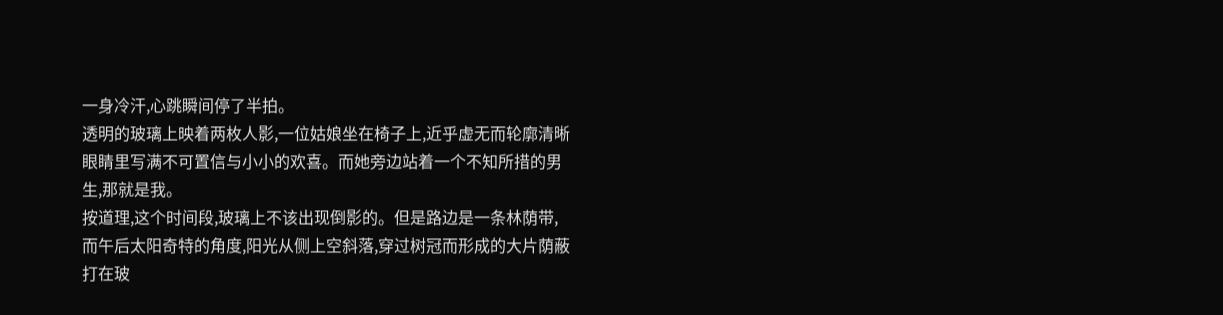一身冷汗,心跳瞬间停了半拍。
透明的玻璃上映着两枚人影,一位姑娘坐在椅子上,近乎虚无而轮廓清晰眼睛里写满不可置信与小小的欢喜。而她旁边站着一个不知所措的男生,那就是我。
按道理,这个时间段,玻璃上不该出现倒影的。但是路边是一条林荫带,而午后太阳奇特的角度,阳光从侧上空斜落,穿过树冠而形成的大片荫蔽打在玻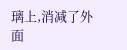璃上,消减了外面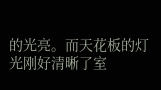的光亮。而天花板的灯光刚好清晰了室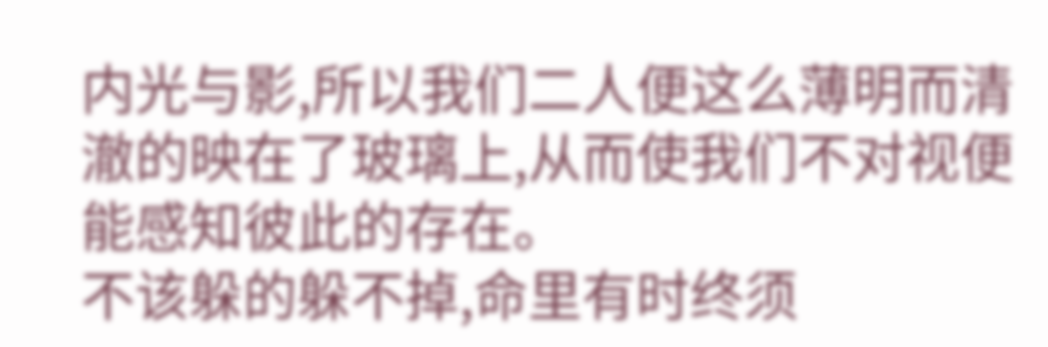内光与影,所以我们二人便这么薄明而清澈的映在了玻璃上,从而使我们不对视便能感知彼此的存在。
不该躲的躲不掉,命里有时终须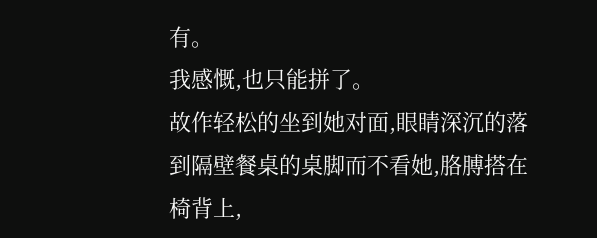有。
我感慨,也只能拼了。
故作轻松的坐到她对面,眼睛深沉的落到隔壁餐桌的桌脚而不看她,胳膊搭在椅背上,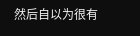然后自以为很有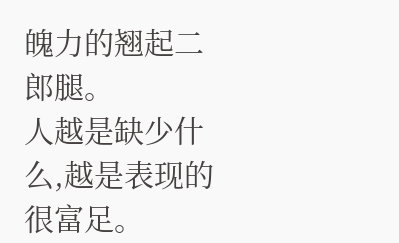魄力的翘起二郎腿。
人越是缺少什么,越是表现的很富足。